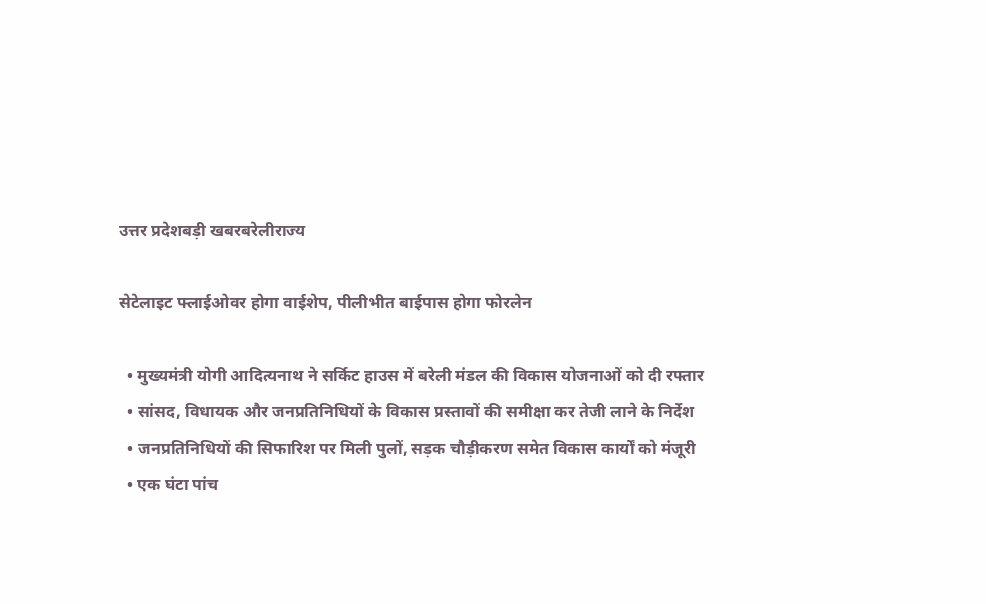उत्तर प्रदेशबड़ी खबरबरेलीराज्य

सेटेलाइट फ्लाईओवर होगा वाईशेप, पीलीभीत बाईपास होगा फोरलेन

  • मुख्यमंत्री योगी आदित्यनाथ ने सर्किट हाउस में बरेली मंडल की विकास योजनाओं को दी रफ्तार
  • सांसद, विधायक और जनप्रतिनिधियों के विकास प्रस्तावों की समीक्षा कर तेजी लाने के निर्देश
  • जनप्रतिनिधियों की सिफारिश पर मिली पुलों, सड़क चौड़ीकरण समेत विकास कार्यों को मंजूरी
  • एक घंटा पांच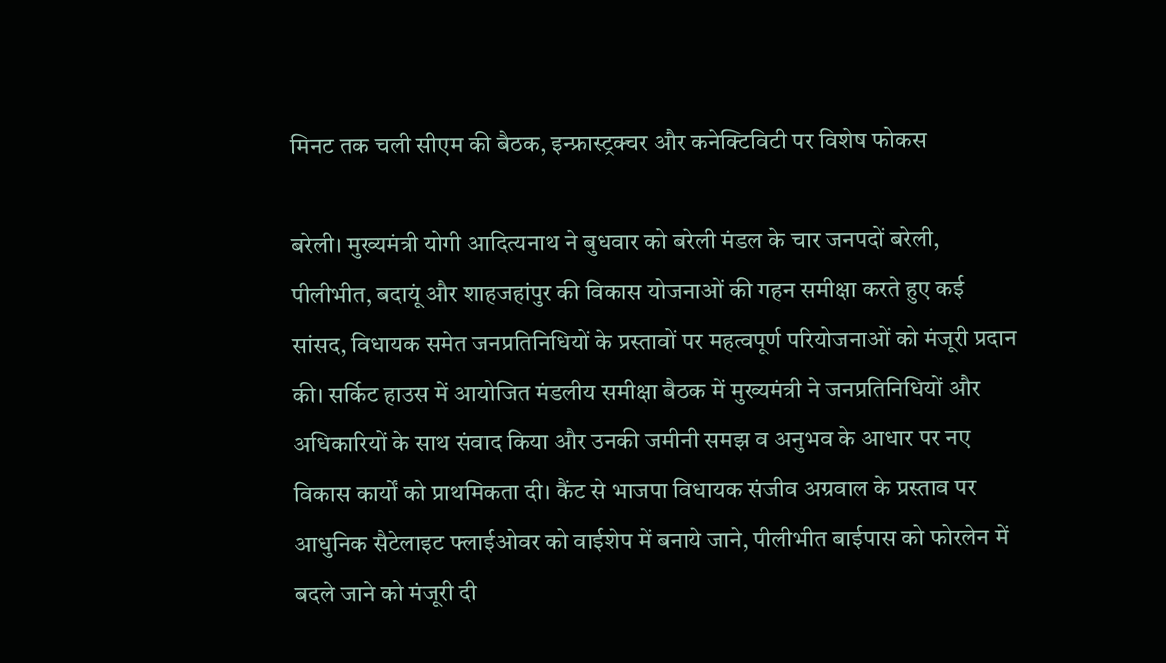मिनट तक चली सीएम की बैठक, इन्फ्रास्ट्रक्चर और कनेक्टिविटी पर विशेष फोकस

बरेली। मुख्यमंत्री योगी आदित्यनाथ ने बुधवार को बरेली मंडल के चार जनपदों बरेली, पीलीभीत, बदायूं और शाहजहांपुर की विकास योजनाओं की गहन समीक्षा करते हुए कई सांसद, विधायक समेत जनप्रतिनिधियों के प्रस्तावों पर महत्वपूर्ण परियोजनाओं को मंजूरी प्रदान की। सर्किट हाउस में आयोजित मंडलीय समीक्षा बैठक में मुख्यमंत्री ने जनप्रतिनिधियों और अधिकारियों के साथ संवाद किया और उनकी जमीनी समझ व अनुभव के आधार पर नए विकास कार्यों को प्राथमिकता दी। कैंट से भाजपा विधायक संजीव अग्रवाल के प्रस्ताव पर आधुनिक सैटेलाइट फ्लाईओवर को वाईशेप में बनाये जाने, पीलीभीत बाईपास को फोरलेन में बदले जाने को मंजूरी दी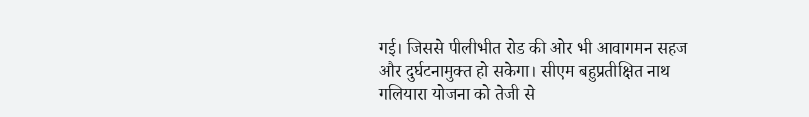गई। जिससे पीलीभीत रोड की ओर भी आवागमन सहज और दुर्घटनामुक्त हो सकेगा। सीएम बहुप्रतीक्षित नाथ गलियारा योजना को तेजी से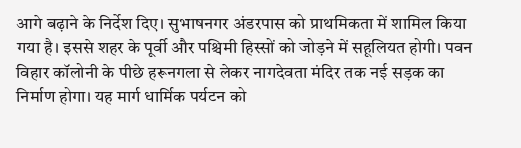आगे बढ़ाने के निर्देश दिए। सुभाषनगर अंडरपास को प्राथमिकता में शामिल किया गया है। इससे शहर के पूर्वी और पश्चिमी हिस्सों को जोड़ने में सहूलियत होगी। पवन विहार कॉलोनी के पीछे हरूनगला से लेकर नागदेवता मंदिर तक नई सड़क का निर्माण होगा। यह मार्ग धार्मिक पर्यटन को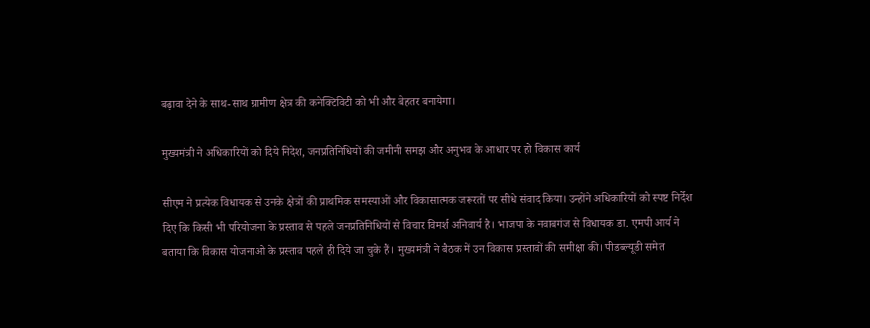बढ़ावा देने के साथ-साथ ग्रामीण क्षेत्र की कनेक्टिविटी को भी और बेहतर बनायेगा।

मुख्यमंत्री ने अधिकारियों को दिये निदेश, जनप्रतिनिधियों की जमीनी समझ और अनुभव के आधार पर हो विकास कार्य

सीएम ने प्रत्येक विधायक से उनके क्षेत्रों की प्राथमिक समस्याओं और विकासात्मक जरूरतों पर सीधे संवाद किया। उन्होंने अधिकारियों को स्पष्ट निर्देश दिए कि किसी भी परियोजना के प्रस्ताव से पहले जनप्रतिनिधियों से विचार विमर्श अनिवार्य है। भाजपा के नवाबगंज से विधायक डा. एमपी आर्य ने बताया कि विकास योजनाओ के प्रस्ताव पहले ही दिये जा चुके हैं। मुख्यमंत्री ने बैठक में उन विकास प्रस्तावों की समीक्षा की। पीडब्ल्यूडी समेत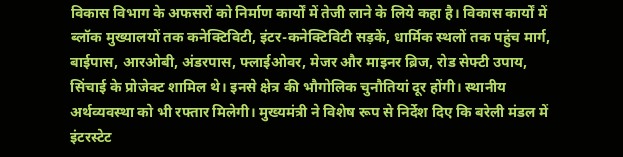विकास विभाग के अफसरों को निर्माण कार्यों में तेजी लाने के लिये कहा है। विकास कार्यों में ब्लॉक मुख्यालयों तक कनेक्टिविटी, इंटर-कनेक्टिविटी सड़कें, धार्मिक स्थलों तक पहुंच मार्ग, बाईपास, आरओबी, अंडरपास, फ्लाईओवर, मेजर और माइनर ब्रिज, रोड सेफ्टी उपाय, सिंचाई के प्रोजेक्ट शामिल थे। इनसे क्षेत्र की भौगोलिक चुनौतियां दूर होंगी। स्थानीय अर्थव्यवस्था को भी रफ्तार मिलेगी। मुख्यमंत्री ने विशेष रूप से निर्देश दिए कि बरेली मंडल में इंटरस्टेट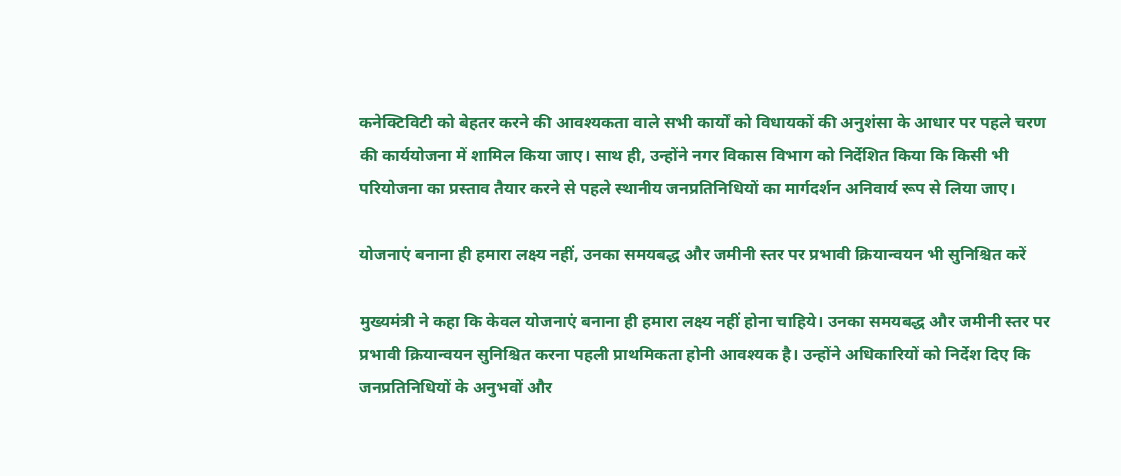कनेक्टिविटी को बेहतर करने की आवश्यकता वाले सभी कार्यों को विधायकों की अनुशंसा के आधार पर पहले चरण की कार्ययोजना में शामिल किया जाए। साथ ही, उन्होंने नगर विकास विभाग को निर्देशित किया कि किसी भी परियोजना का प्रस्ताव तैयार करने से पहले स्थानीय जनप्रतिनिधियों का मार्गदर्शन अनिवार्य रूप से लिया जाए।

योजनाएं बनाना ही हमारा लक्ष्य नहीं, उनका समयबद्ध और जमीनी स्तर पर प्रभावी क्रियान्वयन भी सुनिश्चित करें

मुख्यमंत्री ने कहा कि केवल योजनाएं बनाना ही हमारा लक्ष्य नहीं होना चाहिये। उनका समयबद्ध और जमीनी स्तर पर प्रभावी क्रियान्वयन सुनिश्चित करना पहली प्राथमिकता होनी आवश्यक है। उन्होंने अधिकारियों को निर्देश दिए कि जनप्रतिनिधियों के अनुभवों और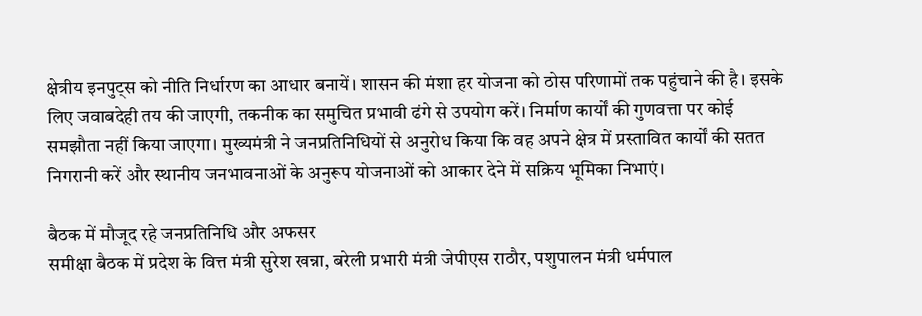क्षेत्रीय इनपुट्स को नीति निर्धारण का आधार बनायें। शासन की मंशा हर योजना को ठोस परिणामों तक पहुंचाने की है। इसके लिए जवाबदेही तय की जाएगी, तकनीक का समुचित प्रभावी ढंगे से उपयोग करें। निर्माण कार्यों की गुणवत्ता पर कोई समझौता नहीं किया जाएगा। मुख्यमंत्री ने जनप्रतिनिधियों से अनुरोध किया कि वह अपने क्षेत्र में प्रस्तावित कार्यों की सतत निगरानी करें और स्थानीय जनभावनाओं के अनुरूप योजनाओं को आकार देने में सक्रिय भूमिका निभाएं।

बैठक में मौजूद रहे जनप्रतिनिधि और अफसर
समीक्षा बैठक में प्रदेश के वित्त मंत्री सुरेश खन्ना, बरेली प्रभारी मंत्री जेपीएस राठौर, पशुपालन मंत्री धर्मपाल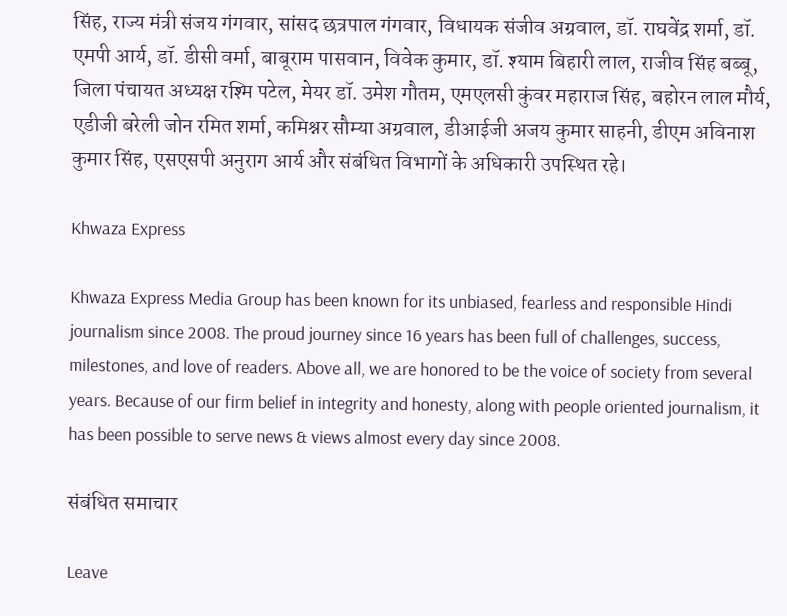सिंह, राज्य मंत्री संजय गंगवार, सांसद छत्रपाल गंगवार, विधायक संजीव अग्रवाल, डॉ. राघवेंद्र शर्मा, डॉ. एमपी आर्य, डॉ. डीसी वर्मा, बाबूराम पासवान, विवेक कुमार, डॉ. श्याम बिहारी लाल, राजीव सिंह बब्बू, जिला पंचायत अध्यक्ष रश्मि पटेल, मेयर डॉ. उमेश गौतम, एमएलसी कुंवर महाराज सिंह, बहोरन लाल मौर्य, एडीजी बरेली जोन रमित शर्मा, कमिश्नर सौम्या अग्रवाल, डीआईजी अजय कुमार साहनी, डीएम अविनाश कुमार सिंह, एसएसपी अनुराग आर्य और संबंधित विभागों के अधिकारी उपस्थित रहे।

Khwaza Express

Khwaza Express Media Group has been known for its unbiased, fearless and responsible Hindi journalism since 2008. The proud journey since 16 years has been full of challenges, success, milestones, and love of readers. Above all, we are honored to be the voice of society from several years. Because of our firm belief in integrity and honesty, along with people oriented journalism, it has been possible to serve news & views almost every day since 2008.

संबंधित समाचार

Leave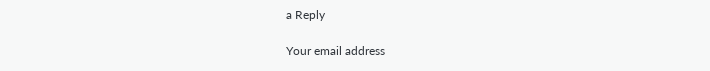a Reply

Your email address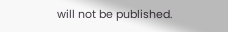will not be published.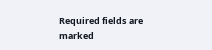Required fields are marked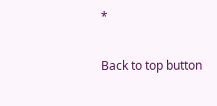*

Back to top button